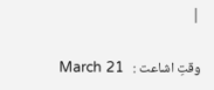|

وقتِ اشاعت :   March 21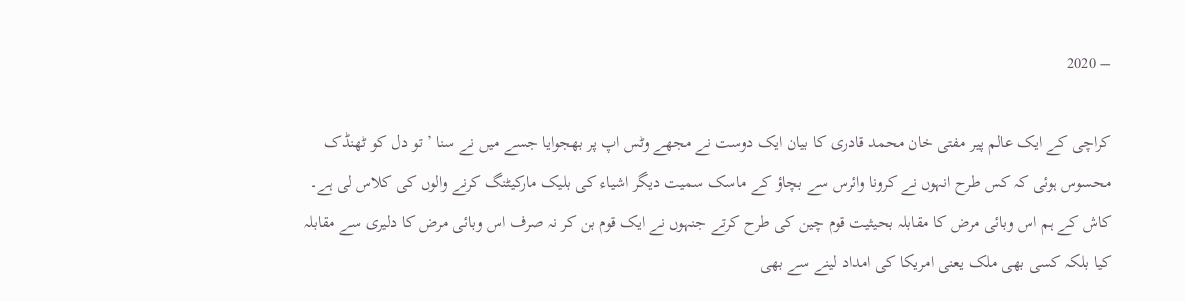– 2020

کراچی کے ایک عالم پیر مفتی خان محمد قادری کا بیان ایک دوست نے مجھے وٹس اپ پر بھجوایا جسے میں نے سنا ’تو دل کو ٹھنڈک محسوس ہوئی کہ کس طرح انہوں نے کرونا وائرس سے بچاؤ کے ماسک سمیت دیگر اشیاء کی بلیک مارکیٹنگ کرنے والوں کی کلاس لی ہے۔ کاش کے ہم اس وبائی مرض کا مقابلہ بحیثیت قوم چین کی طرح کرتے جنہوں نے ایک قوم بن کر نہ صرف اس وبائی مرض کا دلیری سے مقابلہ کیا بلکہ کسی بھی ملک یعنی امریکا کی امداد لینے سے بھی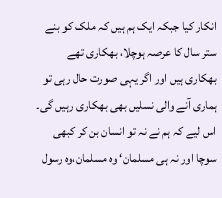انکار کیا جبکہ ایک ہم ہیں کہ ملک کو بنے ستر سال کا عرصہ ہوچلا، بھکاری تھے بھکاری ہیں اور اگر یہی صورت حال رہی تو ہماری آنے والی نسلیں بھی بھکاری رہیں گی۔ اس لیے کہ ہم نے نہ تو انسان بن کر کبھی سوچا اور نہ ہی مسلمان‘ وہ مسلمان،وہ رسول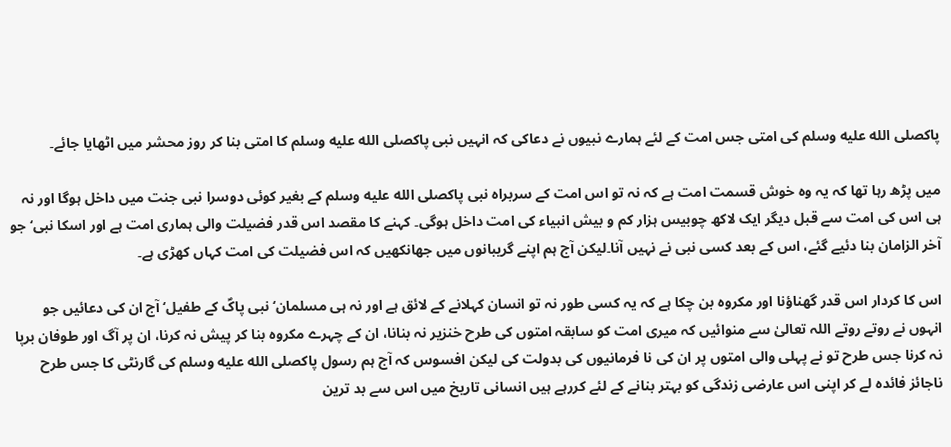پاکصلى الله عليه وسلم کی امتی جس امت کے لئے ہمارے نبیوں نے دعاکی کہ انہیں نبی پاکصلى الله عليه وسلم کا امتی بنا کر روز محشر میں اٹھایا جائے۔

میں پڑھ رہا تھا کہ یہ وہ خوش قسمت امت ہے کہ نہ تو اس امت کے سربراہ نبی پاکصلى الله عليه وسلم کے بغیر کوئی دوسرا نبی جنت میں داخل ہوگا اور نہ ہی اس کی امت سے قبل دیگر ایک لاکھ چوبیس ہزار کم و بیش انبیاء کی امت داخل ہوگی۔ کہنے کا مقصد اس قدر فضیلت والی ہماری امت ہے اور اسکا نبی‘ جو آخر الزامان بنا دئیے گئے، اس کے بعد کسی نبی نے نہیں آنا۔لیکن آج ہم اپنے گریبانوں میں جھانکھیں کہ اس فضیلت کی امت کہاں کھڑی ہے۔

اس کا کردار اس قدر گھناؤنا اور مکروہ بن چکا ہے کہ یہ کسی طور نہ تو انسان کہلانے کے لائق ہے اور نہ ہی مسلمان‘ نبی پاکؐ کے طفیل‘ آج ان کی دعائیں جو انہوں نے روتے روتے اللہ تعالیٰ سے منوائیں کہ میری امت کو سابقہ امتوں کی طرح خنزیر نہ بنانا، ان کے چہرے مکروہ بنا کر پیش نہ کرنا، ان پر آگ اور طوفان برپا نہ کرنا جس طرح تو نے پہلی والی امتوں پر ان کی نا فرمانیوں کی بدولت کی لیکن افسوس کہ آج ہم رسول پاکصلى الله عليه وسلم کی گارنٹی کا جس طرح ناجائز فائدہ لے کر اپنی اس عارضی زندگی کو بہتر بنانے کے لئے کررہے ہیں انسانی تاریخ میں اس سے بد ترین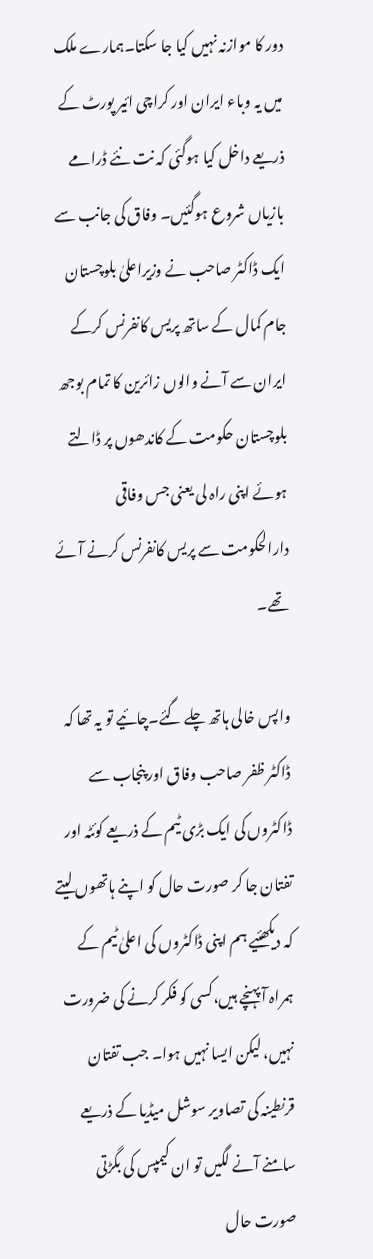دور کا موازنہ نہیں کیا جا سکتا۔ہمارے ملک میں یہ وباء ایران اور کراچی ائیر پورٹ کے ذریعے داخل کیا ہوگئی کہ نت نئے ڈرامے بازیاں شروع ہوگئیں۔ وفاق کی جانب سے ایک ڈاکٹر صاحب نے وزیراعلیٰ بلوچستان جام کمال کے ساتھ پریس کانفرنس کرکے ایران سے آنے والوں زائرین کا تمام بوجھ بلوچستان حکومت کے کاندھوں پر ڈالتے ہوئے اپنی راہ لی یعنی جس وفاقی دارالحکومت سے پریس کانفرنس کرنے آئے تھے۔

واپس خالی ہاتھ چلے گئے۔چائیے تو یہ تھا کہ ڈاکٹر ظفر صاحب وفاق اور پنجاب سے ڈاکٹروں کی ایک بڑی ٹیم کے ذریعے کوئٹہ اور تفتان جا کر صورت حال کو اپنے ہاتھوں لیتے کہ دیکھئیے ہم اپنی ڈاکٹروں کی اعلیٰ ٹیم کے ہمراہ آ پہنچے ہیں،کسی کو فکر کرنے کی ضرورت نہیں، لیکن ایسا نہیں ہوا۔ جب تفتان قرنطینہ کی تصاویر سوشل میڈیا کے ذریعے سامنے آنے لگیں تو ان کیمپس کی بگڑتی صورت حال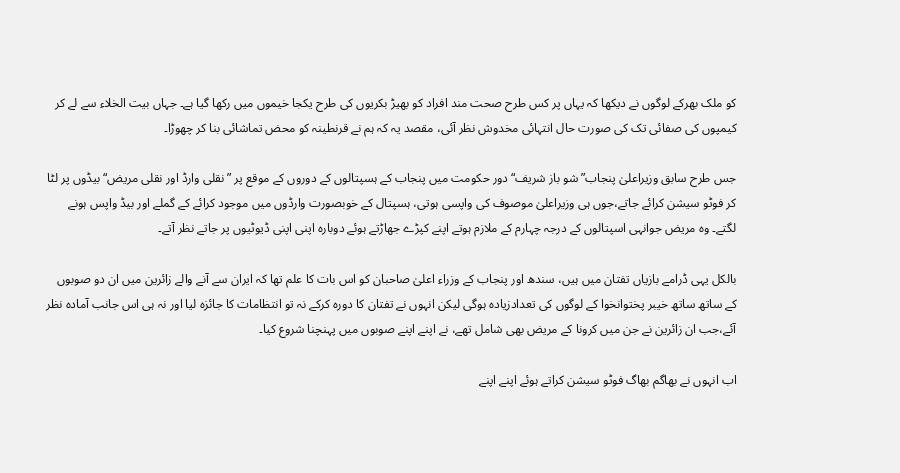کو ملک بھرکے لوگوں نے دیکھا کہ یہاں پر کس طرح صحت مند افراد کو بھیڑ بکریوں کی طرح یکجا خیموں میں رکھا گیا ہے۔ جہاں بیت الخلاء سے لے کر کیمپوں کی صفائی تک کی صورت حال انتہائی مخدوش نظر آئی، مقصد یہ کہ ہم نے قرنطینہ کو محض تماشائی بنا کر چھوڑا۔

جس طرح سابق وزیراعلیٰ پنجاب”شو باز شریف“ دور حکومت میں پنجاب کے ہسپتالوں کے دوروں کے موقع پر ”نقلی وارڈ اور نقلی مریض“ بیڈوں پر لٹا کر فوٹو سیشن کرائے جاتے،جوں ہی وزیراعلیٰ موصوف کی واپسی ہوتی، ہسپتال کے خوبصورت وارڈوں میں موجود کرائے کے گملے اور بیڈ واپس ہونے لگتے۔ وہ مریض جوانہی اسپتالوں کے درجہ چہارم کے ملازم ہوتے اپنے کپڑے جھاڑتے ہوئے دوبارہ اپنی اپنی ڈیوٹیوں پر جاتے نظر آتے۔

بالکل یہی ڈرامے بازیاں تفتان میں ہیں، سندھ اور پنجاب کے وزراء اعلیٰ صاحبان کو اس بات کا علم تھا کہ ایران سے آنے والے زائرین میں ان دو صوبوں کے ساتھ ساتھ خیبر پختوانخوا کے لوگوں کی تعدادزیادہ ہوگی لیکن انہوں نے تفتان کا دورہ کرکے نہ تو انتظامات کا جائزہ لیا اور نہ ہی اس جانب آمادہ نظر آئے،جب ان زائرین نے جن میں کرونا کے مریض بھی شامل تھے، نے اپنے اپنے صوبوں میں پہنچنا شروع کیا۔

اب انہوں نے بھاگم بھاگ فوٹو سیشن کراتے ہوئے اپنے اپنے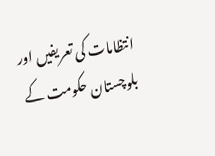انتظامات کی تعریفیں اور بلوچستان حکومت کے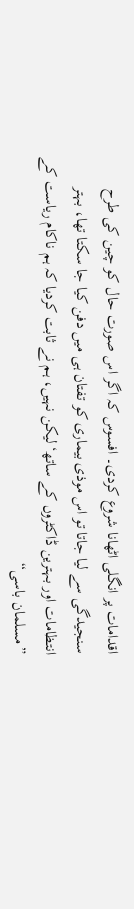اقدامات پر انگلی اٹھانا شروع کردی۔ افسوس کہ اگر اس صورت حال کو چین کی طرح سنجیدگی سے لیا جاتا تو اس موذی بیماری کو تفتان ہی میں دفن کیا جا سکتا تھا، بہتر انتظامات اور بہترین ڈاکٹروں کے ساتھ‘لیکن نہیں، ہم نے ثابت کردیا کہ ہم ناکام ریاست کے ”مسلمان باسی“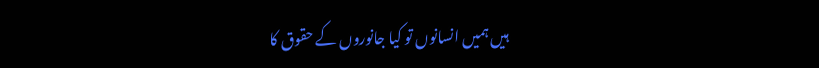ہیں ہمیں انسانوں تو کیا جانوروں کے حقوق کا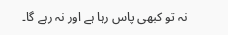نہ تو کبھی پاس رہا ہے اور نہ رہے گا۔